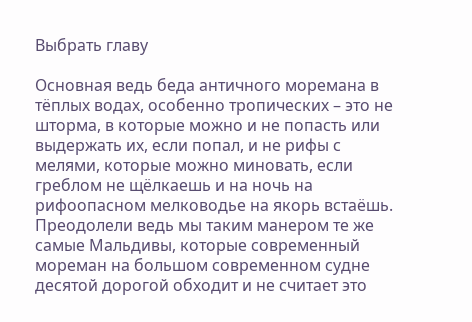Выбрать главу

Основная ведь беда античного моремана в тёплых водах, особенно тропических – это не шторма, в которые можно и не попасть или выдержать их, если попал, и не рифы с мелями, которые можно миновать, если греблом не щёлкаешь и на ночь на рифоопасном мелководье на якорь встаёшь. Преодолели ведь мы таким манером те же самые Мальдивы, которые современный мореман на большом современном судне десятой дорогой обходит и не считает это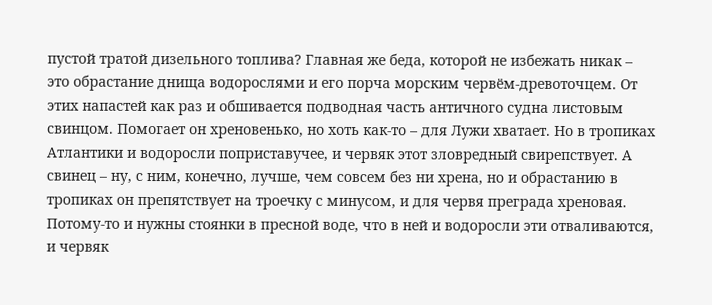пустой тратой дизельного топлива? Главная же беда, которой не избежать никак – это обрастание днища водорослями и его порча морским червём-древоточцем. От этих напастей как раз и обшивается подводная часть античного судна листовым свинцом. Помогает он хреновенько, но хоть как-то – для Лужи хватает. Но в тропиках Атлантики и водоросли поприставучее, и червяк этот зловредный свирепствует. А свинец – ну, с ним, конечно, лучше, чем совсем без ни хрена, но и обрастанию в тропиках он препятствует на троечку с минусом, и для червя преграда хреновая. Потому-то и нужны стоянки в пресной воде, что в ней и водоросли эти отваливаются, и червяк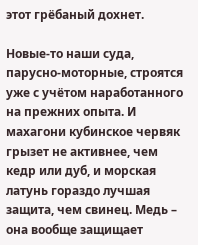этот грёбаный дохнет.

Новые-то наши суда, парусно-моторные, строятся уже с учётом наработанного на прежних опыта. И махагони кубинское червяк грызет не активнее, чем кедр или дуб, и морская латунь гораздо лучшая защита, чем свинец. Медь – она вообще защищает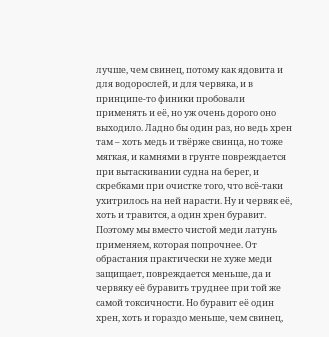лучше, чем свинец, потому как ядовита и для водорослей, и для червяка, и в принципе-то финики пробовали применять и её, но уж очень дорого оно выходило. Ладно бы один раз, но ведь хрен там – хоть медь и твёрже свинца, но тоже мягкая, и камнями в грунте повреждается при вытаскивании судна на берег, и скребками при очистке того, что всё-таки ухитрилось на ней нарасти. Ну и червяк её, хоть и травится, а один хрен буравит. Поэтому мы вместо чистой меди латунь применяем, которая попрочнее. От обрастания практически не хуже меди защищает, повреждается меньше, да и червяку её буравить труднее при той же самой токсичности. Но буравит её один хрен, хоть и гораздо меньше, чем свинец,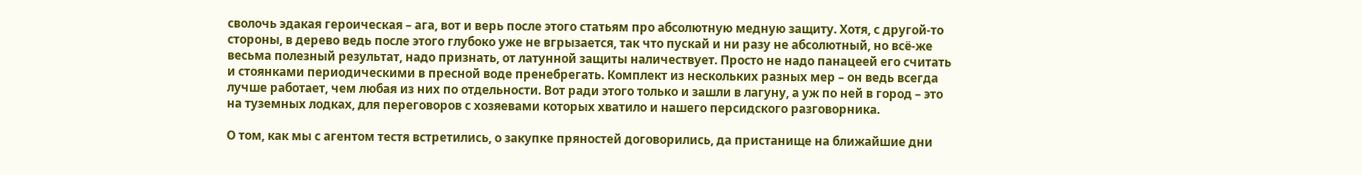сволочь эдакая героическая – ага, вот и верь после этого статьям про абсолютную медную защиту. Хотя, с другой-то стороны, в дерево ведь после этого глубоко уже не вгрызается, так что пускай и ни разу не абсолютный, но всё-же весьма полезный результат, надо признать, от латунной защиты наличествует. Просто не надо панацеей его считать и стоянками периодическими в пресной воде пренебрегать. Комплект из нескольких разных мер – он ведь всегда лучше работает, чем любая из них по отдельности. Вот ради этого только и зашли в лагуну, а уж по ней в город – это на туземных лодках, для переговоров с хозяевами которых хватило и нашего персидского разговорника.

О том, как мы с агентом тестя встретились, о закупке пряностей договорились, да пристанище на ближайшие дни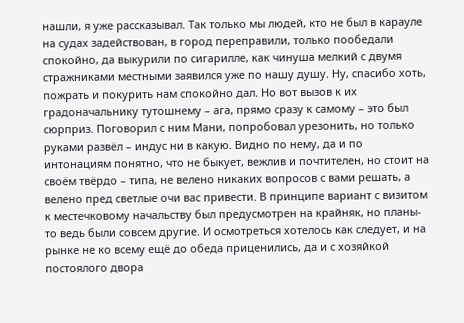нашли, я уже рассказывал. Так только мы людей, кто не был в карауле на судах задействован, в город переправили, только пообедали спокойно, да выкурили по сигарилле, как чинуша мелкий с двумя стражниками местными заявился уже по нашу душу. Ну, спасибо хоть, пожрать и покурить нам спокойно дал. Но вот вызов к их градоначальнику тутошнему – ага, прямо сразу к самому – это был сюрприз. Поговорил с ним Мани, попробовал урезонить, но только руками развёл – индус ни в какую. Видно по нему, да и по интонациям понятно, что не быкует, вежлив и почтителен, но стоит на своём твёрдо – типа, не велено никаких вопросов с вами решать, а велено пред светлые очи вас привести. В принципе вариант с визитом к местечковому начальству был предусмотрен на крайняк, но планы-то ведь были совсем другие. И осмотреться хотелось как следует, и на рынке не ко всему ещё до обеда приценились, да и с хозяйкой постоялого двора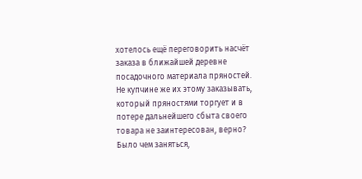хотелось ещё переговорить насчёт заказа в ближайшей деревне посадочного материала пряностей. Не купчине же их этому заказывать, который пряностями торгует и в потере дальнейшего сбыта своего товара не заинтересован, верно? Было чем заняться,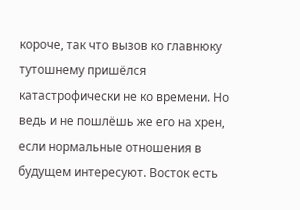короче, так что вызов ко главнюку тутошнему пришёлся катастрофически не ко времени. Но ведь и не пошлёшь же его на хрен, если нормальные отношения в будущем интересуют. Восток есть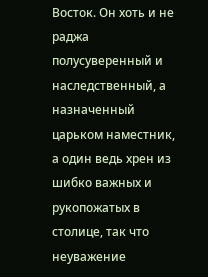Восток. Он хоть и не раджа полусуверенный и наследственный, а назначенный царьком наместник, а один ведь хрен из шибко важных и рукопожатых в столице, так что неуважение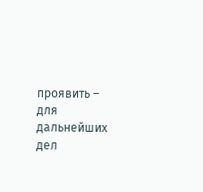проявить – для дальнейших дел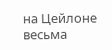на Цейлоне весьма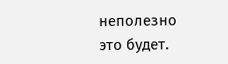неполезно это будет.